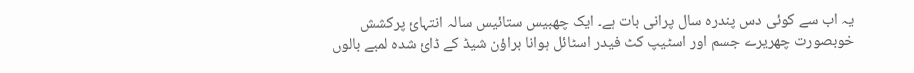یہ اب سے کوئی دس پندرہ سال پرانی بات ہے۔ ایک چھبیس ستائیس سالہ انتہائ پرکشش خوبصورت چھریرے جسم اور اسٹیپ کٹ فیدر اسٹائل ہوانا براؤن شیڈ کے ڈائ شدہ لمبے بالوں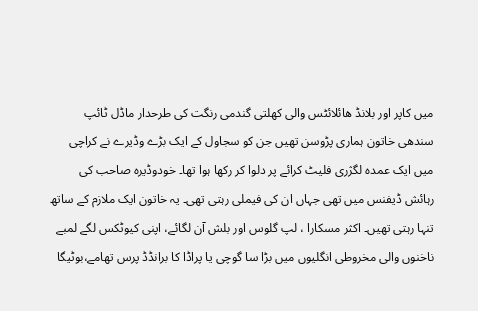میں کاپر اور بلانڈ ھائلائٹس والی کھلتی گندمی رنگت کی طرحدار ماڈل ٹائپ سندھی خاتون ہماری پڑوسن تھیں جن کو سجاول کے ایک بڑے وڈیرے نے کراچی میں ایک عمدہ لگژری فلیٹ کرائے پر دلوا کر رکھا ہوا تھا۔ خودوڈیرہ صاحب کی رہائش ڈیفنس میں تھی جہاں ان کی فیملی رہتی تھی۔ یہ خاتون ایک ملازم کے ساتھ تنہا رہتی تھیں۔ اکثر مسکارا ، لپ گلوس اور بلش آن لگائے، اپنی کیوٹکس لگے لمبے ناخنوں والی مخروطی انگلیوں میں بڑا سا گوچی یا پراڈا کا برانڈڈ پرس تھامے،بوٹیگا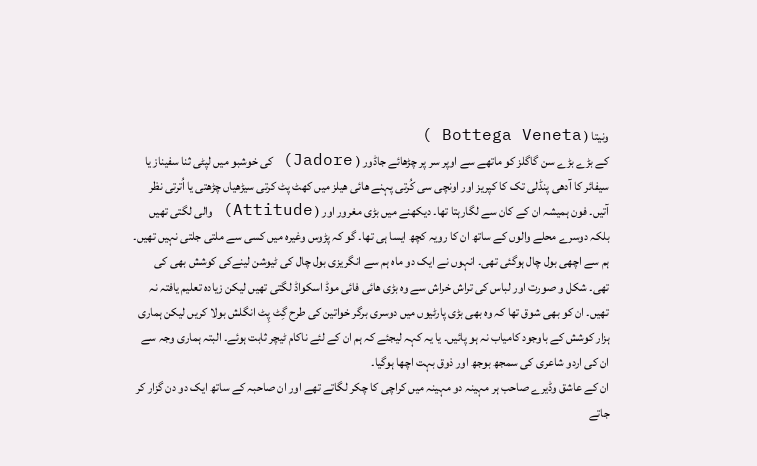ونیتا ( Bottega Veneta )
کے بڑے بڑے سن گاگلز کو ماتھے سے اوپر سر پر چڑھائے جاڈور ( Jadore) کی خوشبو میں لپٹی ثنا سفیناز یا سیفائر کا آدھی پنڈلی تک کا کپریز اور اونچی سی کُرتی پہنے ھائی ھیلز میں کھٹ پٹ کرتی سیڑھیاں چڑھتی یا اُترتی نظر آتیں۔ فون ہمیشہ ان کے کان سے لگارہتا تھا۔ دیکھنے میں بڑی مغرور اور ( Attitude) والی لگتی تھیں بلکہ دوسرے محلے والوں کے ساتھ ان کا رویہ کچھ ایسا ہی تھا۔ گو کہ پڑوس وغیرہ میں کسی سے ملتی جلتی نہیں تھیں۔ ہم سے اچھی بول چال ہوگئی تھی۔ انہوں نے ایک دو ماہ ہم سے انگریزی بول چال کی ٹیوشن لینےکی کوشش بھی کی تھی۔ شکل و صورت اور لباس کی تراش خراش سے وہ بڑی ھائی فائی موڈ اسکواڈ لگتی تھیں لیکن زیادہ تعلیم یافتہ نہ تھیں۔ ان کو بھی شوق تھا کہ وہ بھی بڑی پارٹیوں میں دوسری برگر خواتین کی طرح گِٹ پِٹ انگلش بولا کریں لیکن ہماری ہزار کوشش کے باوجود کامیاب نہ ہو پائیں۔ یا یہ کہہ لیجئے کہ ہم ان کے لئے ناکام ٹیچر ثابت ہوئے۔ البتہ ہماری وجہ سے ان کی اردو شاعری کی سمجھ بوجھ اور ذوق بہت اچھا ہوگیا۔
ان کے عاشق وڈیرے صاحب ہر مہینہ دو مہینہ میں کراچی کا چکر لگاتے تھے اور ان صاحبہ کے ساتھ ایک دو دن گزار کر جاتے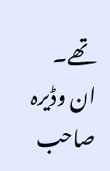تھے۔ ان وڈیرہ صاحب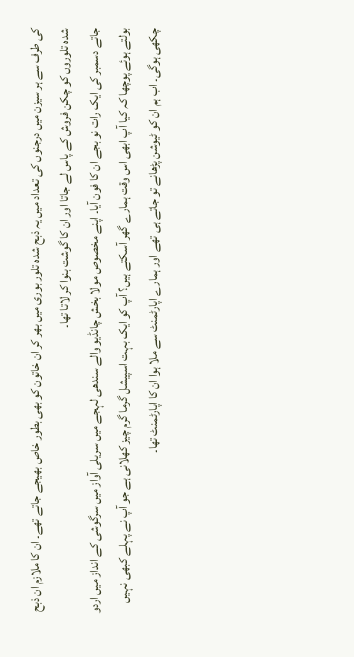کی طرف سے ہر سیزن میں درجنوں کی تعداد میں یہ ذبح شدہ تلور بوری میں بھر کر ان خاتون کو بھی بطور خاص بھیجے جاتے تھے۔ ان کا ملازم ان ذبح شدہ تلوروں کو چکن فروش کے پاس لے جاتا اور ان کا گوشت بنوا کر لاتا تھا۔
جاتے دسمبر کی ایک رات نو بجے ان کا فون آیا۔ اپنے مخصوص مولا بخش چانڈیو والے سندھی لہجے میں سریلی آواز میں سرگوشی کے انداز میں اردو بولتے ہوئے پوچھا کہ کیا آپ ابھی اس وقت ہمارے گھر آسکتے ہیں؟ آپ کو ایک بہت اسپیشل گرما گرم چیز کھلانی ہے جو آپ نے پہلے کبھی نہیں چکھی ہوگی۔ اب ہم ان کو ٹیوشن پڑھانے تو جاتے ہی تھے اور ہمارے اپارٹمنٹ سے ملا ہوا ان کا اپارٹمنٹ تھا۔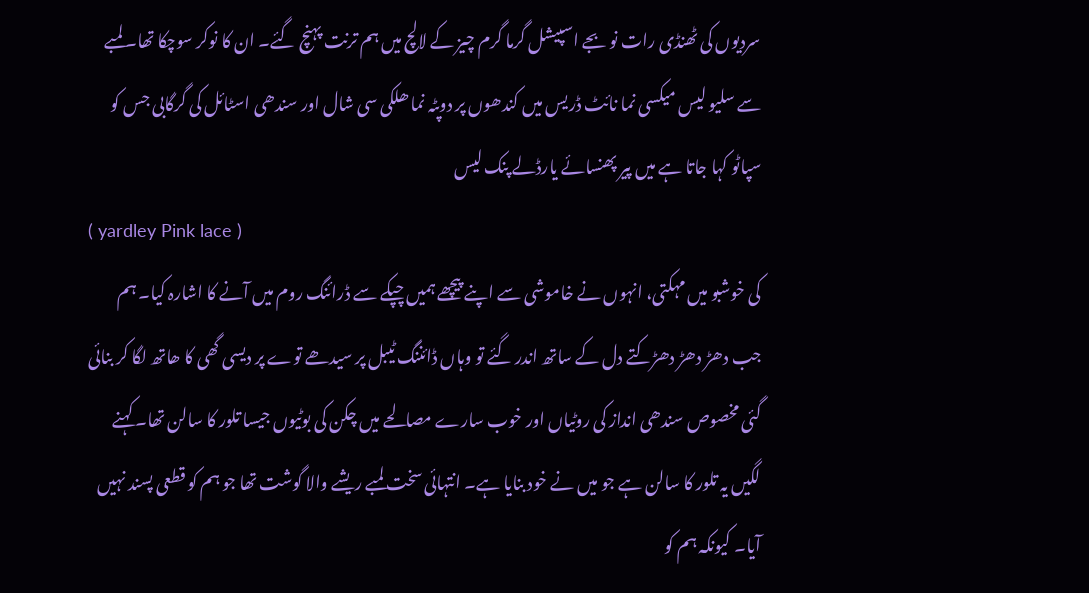سردیوں کی ٹھنڈی رات نو بجے اسپیشل گرما گرم چیز کے لالچ میں ہم ترنت پہنچ گئے۔ ان کا نوکر سوچکا تھا۔ لمبے سے سلیو لیس میکسی نما نائٹ ڈریس میں کندھوں پر دوپٹہ نما ھلکی سی شال اور سندھی اسٹائل کی گرگابی جس کو سپاٹو کہا جاتا ہے میں پیر پھنسائے یارڈلے پنک لیس
( yardley Pink lace )
کی خوشبو میں مہکتی، انہوں نے خاموشی سے اپنے پیچھے ہمیں چپکے سے ڈرائنگ روم میں آنے کا اشارہ کیا۔ ہم جب دھڑ دھڑ دھڑکتے دل کے ساتھ اندر گئے تو وہاں ڈائننگ ٹیبل پر سیدھے توے پر دیسی گھی کا ھاتھ لگا کر بنائی گئی مخصوص سندھی انداز کی روٹیاں اور خوب سارے مصالحے میں چکن کی بوٹیوں جیسا تلور کا سالن تھا۔ کہنے لگیں یہ تلور کا سالن ہے جو میں نے خود بنایا ہے۔ انتہائی سخت لمبے ریشے والا گوشت تھا جو ہم کو قطعی پسند نہیں آیا۔ کیونکہ ہم کو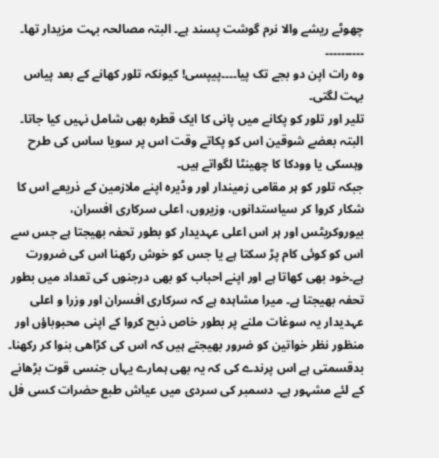چھوٹے ریشے والا نرم گوشت پسند ہے۔ البتہ مصالحہ بہت مزیدار تھا۔ ۔۔۔۔۔۔۔۔۔۔
وہ رات اپن دو بجے تک پیا۔۔۔۔پیپسی! کیونکہ تلور کھانے کے بعد پیاس بہت لگتی۔
تلیر اور تلور کو پکانے میں پانی کا ایک قطرہ بھی شامل نہیں کیا جاتا۔ البتہ بعضے شوقین اس کو پکاتے وقت اس پر سویا ساس کی طرح وہسکی یا وودکا کا چھینٹا لگواتے ہیں۔
جبکہ تلور کو ہر مقامی زمیندار اور وڈیرہ اپنے ملازمین کے ذریعے اس کا شکار کروا کر سیاستدانوں، وزیروں، اعلی سرکاری افسران، بیوروکریٹس اور ہر اس اعلی عہدیدار کو بطور تحفہ بھیجتا ہے جس سے اس کو کوئی کام پڑ سکتا ہے یا جس کو خوش رکھنا اس کی ضرورت ہے۔خود بھی کھاتا ہے اور اپنے احباب کو بھی درجنوں کی تعداد میں بطور تحفہ بھیجتا ہے۔ میرا مشاہدہ ہے کہ سرکاری افسران اور وزرا و اعلی عہدیدار یہ سوغات ملنے پر بطور خاص ذبح کروا کے اپنی محبوباؤں اور منظور نظر خواتین کو ضرور بھیجتے ہیں کہ اس کی کڑاھی بنوا کر رکھنا۔ بدقسمتی ہے اس پرندے کی کہ یہ بھی ہمارے یہاں جنسی قوت بڑھانے کے لئے مشہور ہے۔ دسمبر کی سردی میں عیاش طبع حضرات کسی فل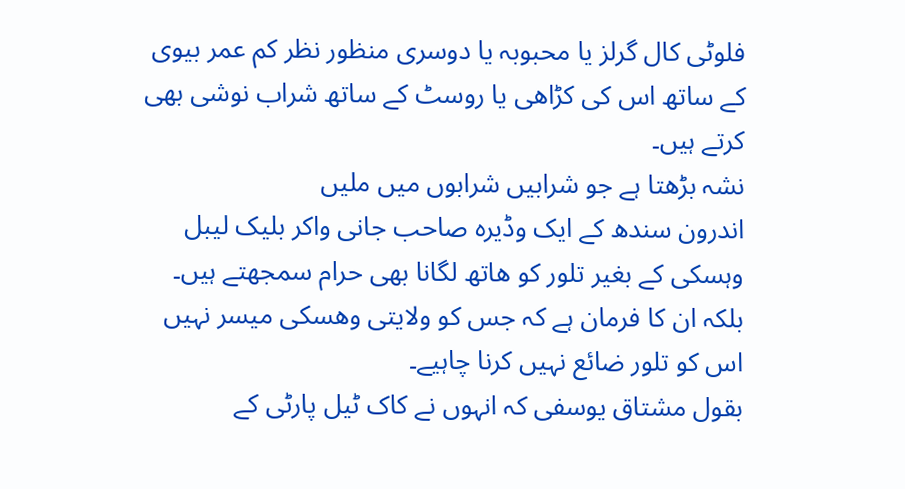فلوٹی کال گرلز یا محبوبہ یا دوسری منظور نظر کم عمر بیوی کے ساتھ اس کی کڑاھی یا روسٹ کے ساتھ شراب نوشی بھی کرتے ہیں۔
نشہ بڑھتا ہے جو شرابیں شرابوں میں ملیں
اندرون سندھ کے ایک وڈیرہ صاحب جانی واکر بلیک لیبل وہسکی کے بغیر تلور کو ھاتھ لگانا بھی حرام سمجھتے ہیں۔ بلکہ ان کا فرمان ہے کہ جس کو ولایتی وھسکی میسر نہیں اس کو تلور ضائع نہیں کرنا چاہیے۔
بقول مشتاق یوسفی کہ انہوں نے کاک ٹیل پارٹی کے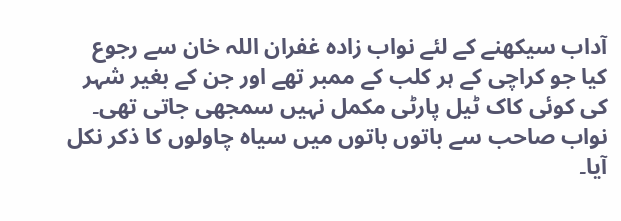آداب سیکھنے کے لئے نواب زادہ غفران اللہ خان سے رجوع کیا جو کراچی کے ہر کلب کے ممبر تھے اور جن کے بغیر شہر کی کوئی کاک ٹیل پارٹی مکمل نہیں سمجھی جاتی تھی۔ نواب صاحب سے باتوں باتوں میں سیاہ چاولوں کا ذکر نکل آیا۔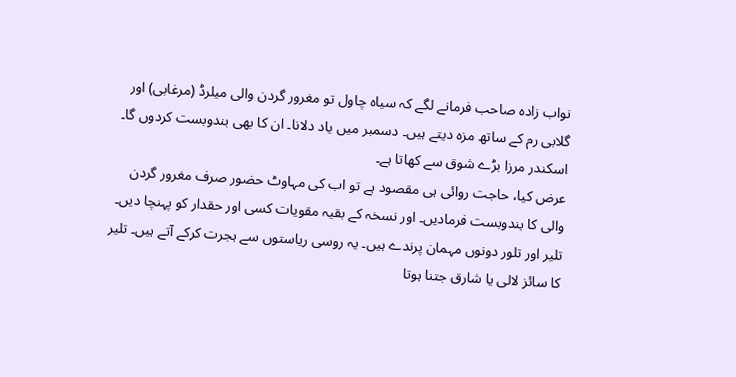نواب زادہ صاحب فرمانے لگے کہ سیاہ چاول تو مغرور گردن والی میلرڈ (مرغابی) اور گلابی رم کے ساتھ مزہ دیتے ہیں۔ دسمبر میں یاد دلانا۔ ان کا بھی بندوبست کردوں گا۔ اسکندر مرزا بڑے شوق سے کھاتا ہے۔
عرض کیا، حاجت روائی ہی مقصود ہے تو اب کی مہاوٹ حضور صرف مغرور گردن والی کا بندوبست فرمادیں۔ اور نسخہ کے بقیہ مقویات کسی اور حقدار کو پہنچا دیں۔
تلیر اور تلور دونوں مہمان پرندے ہیں۔ یہ روسی ریاستوں سے ہجرت کرکے آتے ہیں۔ تلیر کا سائز لالی یا شارق جتنا ہوتا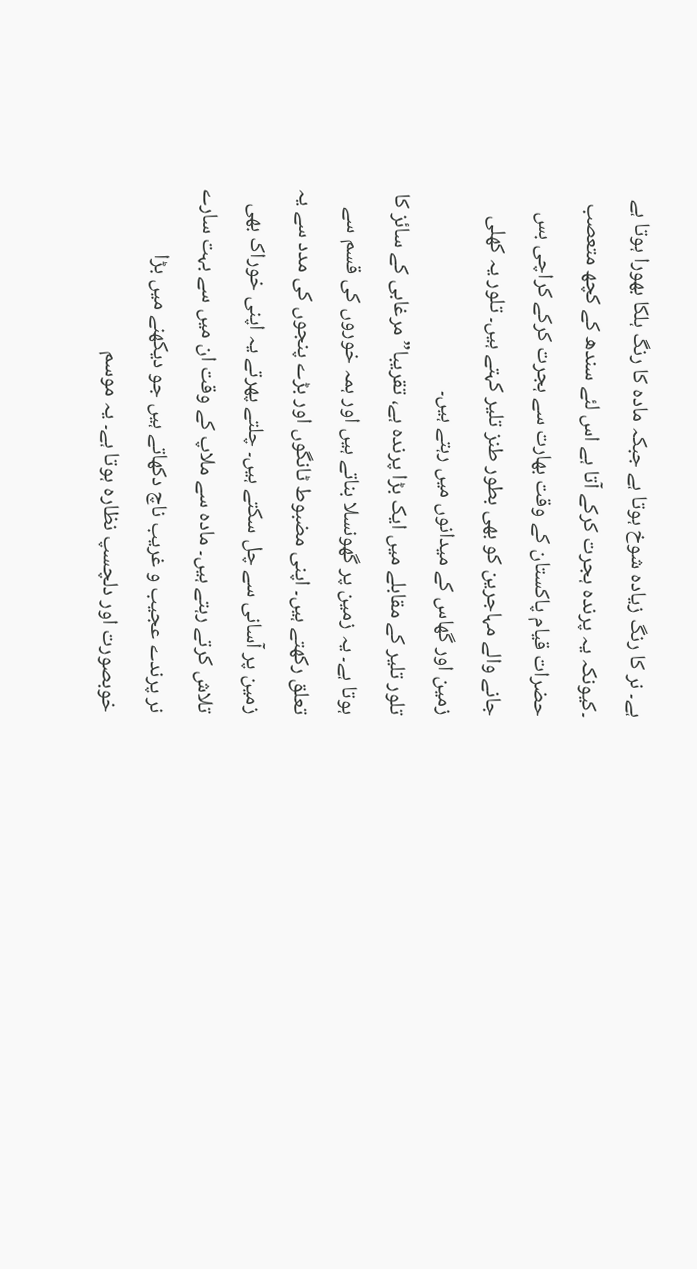ہے۔ نر کا رنگ زیادہ شوخ ہوتا ہے جبکہ مادہ کا رنگ ہلکا بھورا ہوتا ہے ۔کیونکہ یہ پرندہ ہجرت کرکے آتا ہے اس لئے سندھ کے کچھ متعصب حضرات قیام پاکستان کے وقت بھارت سے ہجرت کرکے کراچی بس جانے والے مہاجرین کو بھی بطور طنز تلیر کہتے ہیں۔ تلور یہ کھلی زمین اور گھاس کے میدانوں میں رہتے ہیں۔
تلور تلیر کے مقابلے میں ایک بڑا پرندہ ہے، تقریبا” مرغابی کے سائز کا ہوتا ہے۔ یہ زمین پر گھونسلا بناتے ہیں اور ہمہ خوروں کی قسم سے تعلق رکھتے ہیں۔ اپنی مضبوط ٹانگوں اور بڑے پنجوں کی مدد سے یہ زمین پر آسانی سے چل سکتے ہیں۔ چلتے پھرتے یہ اپنی خوراک بھی تلاش کرتے رہتے ہیں۔ مادہ سے ملاپ کے وقت ان میں سے بہت سارے نر پرندے عجیب و غریب ناچ دکھاتے ہیں جو دیکھنے میں بڑا خوبصورت اور دلچسپ نظارہ ہوتا ہے۔ یہ موسم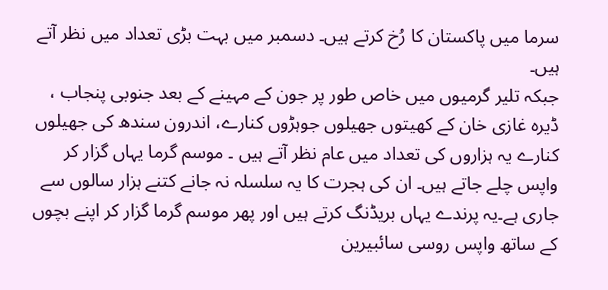سرما میں پاکستان کا رُخ کرتے ہیں۔ دسمبر میں بہت بڑی تعداد میں نظر آتے ہیں۔
جبکہ تلیر گرمیوں میں خاص طور پر جون کے مہینے کے بعد جنوبی پنجاب ، ڈیرہ غازی خان کے کھیتوں جھیلوں جوہڑوں کنارے، اندرون سندھ کی جھیلوں کنارے یہ ہزاروں کی تعداد میں عام نظر آتے ہیں ۔ موسم گرما یہاں گزار کر واپس چلے جاتے ہیں۔ ان کی ہجرت کا یہ سلسلہ نہ جانے کتنے ہزار سالوں سے جاری ہے۔یہ پرندے یہاں بریڈنگ کرتے ہیں اور پھر موسم گرما گزار کر اپنے بچوں کے ساتھ واپس روسی سائبیرین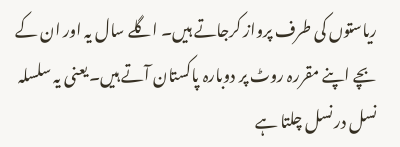ریاستوں کی طرف پرواز کرجاتے ہیں۔ اگلے سال یہ اور ان کے بچے اپنے مقررہ روٹ پر دوبارہ پاکستان آتے ہیں۔یعنی یہ سلسلہ نسل در نسل چلتا ہے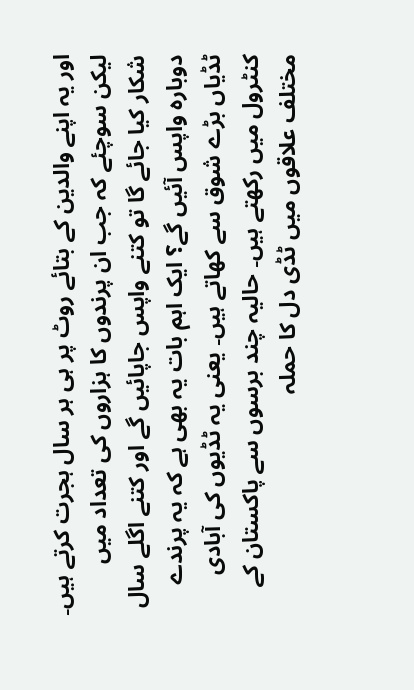اور یہ اپنے والدین کے بتائے روٹ پر ہی ہر سال ہجرت کرتے ہیں۔ لیکن سوچئے کہ جب ان پرندوں کا ہزاروں کی تعداد میں شکار کیا جائے گا تو کتنے واپس جاپائیں گے اور کتنے اگلے سال دوبارہ واپس آئیں گے؟ ایک اہم بات یہ بھی ہے کہ یہ پرندے ٹڈیاں بڑے شوق سے کھاتے ہیں۔ یعنی یہ ٹڈیوں کی آبادی کنٹرول میں رکھتے ہیں۔ حالیہ چند برسوں سے پاکستان کے مختلف علاقوں میں ٹڈی دل کا حملہ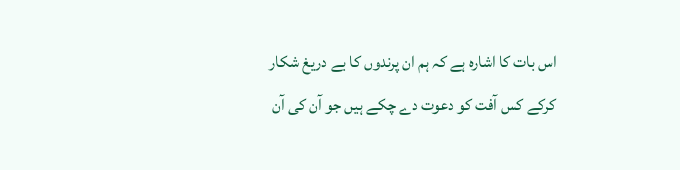اس بات کا اشارہ ہے کہ ہم ان پرندوں کا بے دریغ شکار کرکے کس آفت کو دعوت دے چکے ہیں جو آن کی آن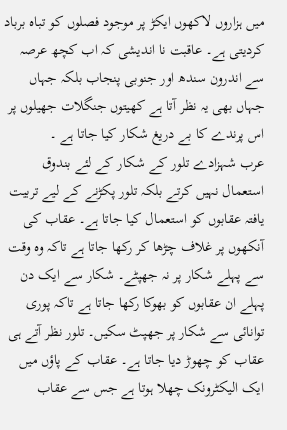میں ہزاروں لاکھوں ایکڑ پر موجود فصلوں کو تباہ برباد کردیتی ہے۔ عاقبت نا اندیشی کہ اب کچھ عرصہ سے اندرون سندھ اور جنوبی پنجاب بلکہ جہاں جہاں بھی یہ نظر آتا ہے کھیتوں جنگلات جھیلوں پر اس پرندے کا بے دریغ شکار کیا جاتا ہے ۔
عرب شہزادے تلور کے شکار کے لئے بندوق استعمال نہیں کرتے بلکہ تلور پکڑنے کے لیے تربیت یافتہ عقابوں کو استعمال کیا جاتا ہے۔ عقاب کی آنکھوں پر غلاف چڑھا کر رکھا جاتا ہے تاکہ وہ وقت سے پہلے شکار پر نہ جھپٹے۔ شکار سے ایک دن پہلے ان عقابوں کو بھوکا رکھا جاتا ہے تاکہ پوری توانائی سے شکار پر جھپٹ سکیں۔ تلور نظر آتے ہی عقاب کو چھوڑ دیا جاتا ہے۔ عقاب کے پاؤں میں ایک الیکٹرونک چھلا ہوتا ہے جس سے عقاب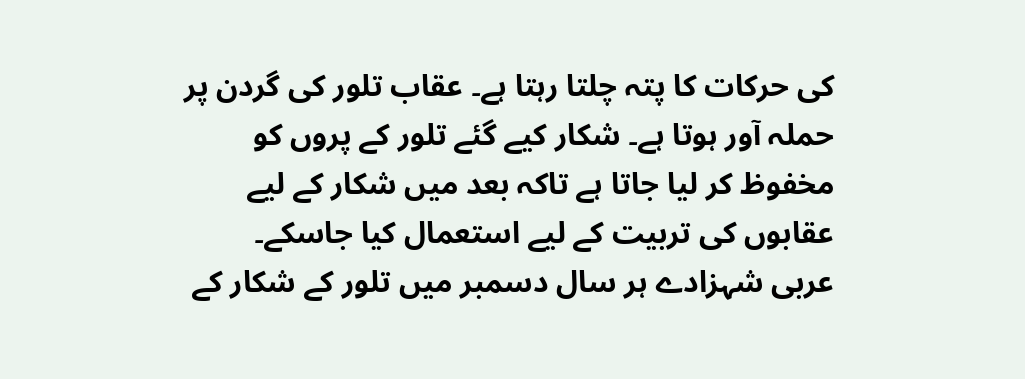کی حرکات کا پتہ چلتا رہتا ہے۔ عقاب تلور کی گردن پر حملہ آور ہوتا ہے۔ شکار کیے گئے تلور کے پروں کو مخفوظ کر لیا جاتا ہے تاکہ بعد میں شکار کے لیے عقابوں کی تربیت کے لیے استعمال کیا جاسکے۔
عربی شہزادے ہر سال دسمبر میں تلور کے شکار کے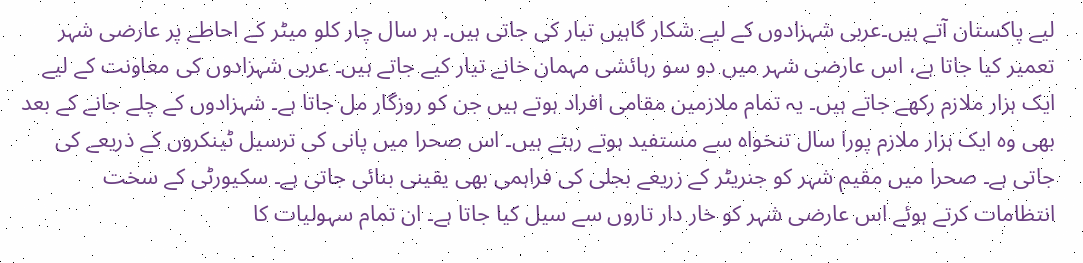لیے پاکستان آتے ہیں۔عربی شہزادوں کے لیے شکار گاہیں تیار کی جاتی ہیں۔ ہر سال چار کلو میٹر کے احاطے پر عارضی شہر تعمیر کیا جاتا ہے، اس عارضی شہر میں دو سو رہائشی مہمان خانے تیار کیے جاتے ہیں۔ عربی شہزادوں کی معاونت کے لیے ایک ہزار ملازم رکھے جاتے ہیں۔ یہ تمام ملازمین مقامی افراد ہوتے ہیں جن کو روزگار مل جاتا ہے۔ شہزادوں کے چلے جانے کے بعد بھی وہ ایک ہزار ملازم پورا سال تنخواہ سے مستفید ہوتے رہتے ہیں۔ اس صحرا میں پانی کی ترسیل ٹینکروں کے ذریعے کی جاتی ہے۔ صحرا میں مقیم شہر کو جنریٹر کے زریعے بجلی کی فراہمی بھی یقینی بنائی جاتی ہے۔ سکیورٹی کے سخت انتظامات کرتے ہوئے اس عارضی شہر کو خار دار تاروں سے سیل کیا جاتا ہے۔ ان تمام سہولیات کا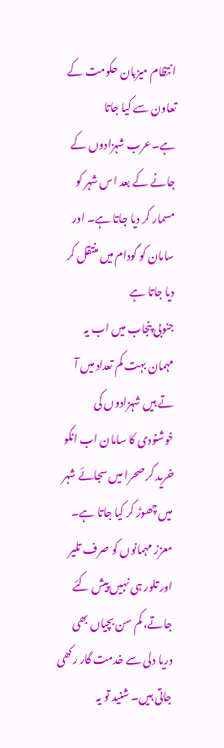انتظام میزبان حکومت کے تعاون سے کیا جاتا ہے۔عرب شہزادوں کے جانے کے بعد اس شہر کو مسمار کر دیا جاتا ہے۔ اور سامان کو گودام میں منتقل کر دیا جاتا ہے
جنوبی پنجاب میں اب یہ مہمان بہت کم تعداد میں آ تے ہیں شہزادوں کی خوشنودی کا سامان اب انکو خرید کر صحرا میں سجائے شہر میں چھوڑ کر کیا جاتا ہے۔ معزز مہمانوں کو صرف تلیر اور تلور ہی نہیں پیش کئے جاتے، کم سن بچیاں بھی دریا دلی سے خدمت گار رکھی جاتی ہیں۔ شنید تو یہ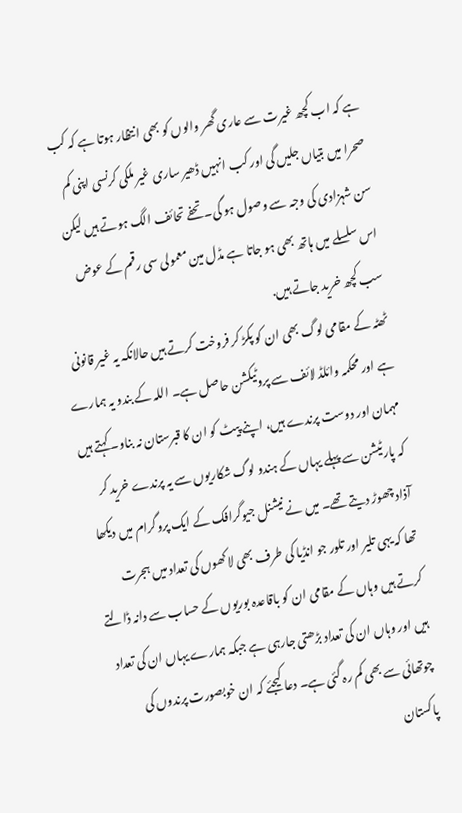ہے کہ اب کچھ غیرت سے عاری گھر والوں کو بھی انتظار ہوتا ہے کہ کب صحرا میں بتیاں جلیں گی اور کب انہیں ڈھیر ساری غیر ملکی کرنسی اپنی کم سن شہزادی کی وجہ سے وصول ہو گی۔ تحفے تحائف الگ ہوتے ہیں لیکن اس سلسلے میں ہاتھ بھی ہو جاتا ہے مڈل مین معمولی سی رقم کے عوض سب کچھ خرید جاتے ہیں.
ٹھٹہ کے مقامی لوگ بھی ان کو پکڑ کر فروخت کرتے ہیں حالانکہ یہ غیر قانونی ہے اور محکمہ وائلڈ لائف سے پروٹیکشن حاصل ہے۔ اللہ کے بندو یہ ہمارے مہمان اور دوست پرندے ہیں، اپنے پیٹ کو ان کا قبرستان نہ بناو۔ کہتے ہیں کہ پارٹیشن سے پہلے یہاں کے ہندو لوگ شکاریوں سے یہ پرندے خرید کر آذاد چھوڑ دیتے تھے۔ میں نے نیشنل جیوگرافک کے ایک پروگرام میں دیکھا تھا کہ یہی تلیر اور تلور جو انڈیا کی طرف بھی لاکھوں کی تعداد میں ہجرت کرتے ہیں وہاں کے مقامی ان کو باقاعدہ بوریوں کے حساب سے دانہ ڈالتے ہیں اور وہاں ان کی تعداد بڑھتی جارہی ہے جبکہ ہمارے یہاں ان کی تعداد چوتھائی سے بھی کم رہ گئی ہے۔ دعا کیجئے کہ ان خوبصورت پرندوں کی پاکستان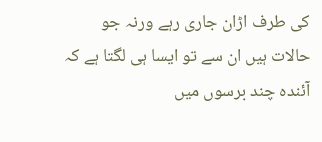کی طرف اڑان جاری رہے ورنہ جو حالات ہیں ان سے تو ایسا ہی لگتا ہے کہ آئندہ چند برسوں میں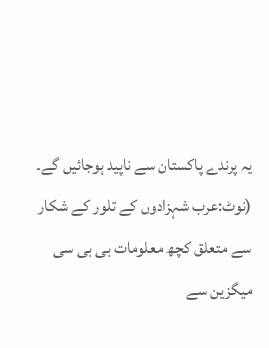یہ پرندے پاکستان سے ناپید ہوجائیں گے۔
(نوٹ:عرب شہزادوں کے تلور کے شکار سے متعلق کچھ معلومات بی بی سی میگزین سے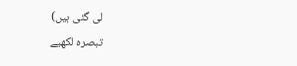لی گئی ہیں)
تبصرہ لکھیے